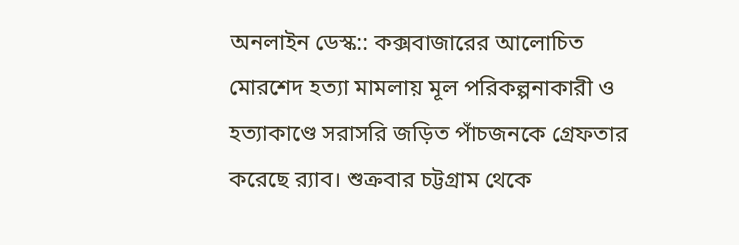অনলাইন ডেস্ক:: কক্সবাজারের আলোচিত মোরশেদ হত্যা মামলায় মূল পরিকল্পনাকারী ও হত্যাকাণ্ডে সরাসরি জড়িত পাঁচজনকে গ্রেফতার করেছে র‌্যাব। শুক্রবার চট্টগ্রাম থেকে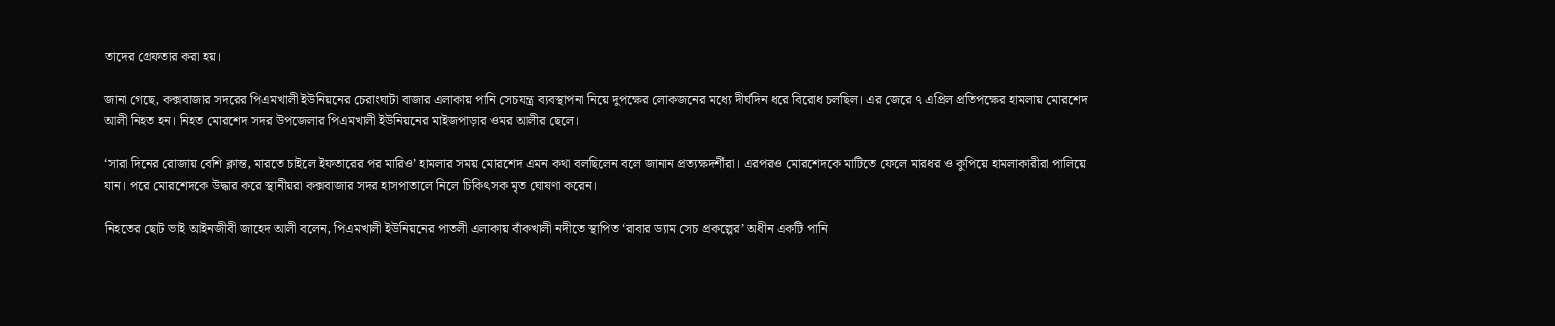তাদের গ্রেফতার করা হয়।

জানা গেছে, কক্সবাজার সদরের পিএমখালী ইউনিয়নের চেরাংঘাটা বাজার এলাকায় পানি সেচযন্ত্র ব্যবস্থাপনা নিয়ে দুপক্ষের লোকজনের মধ্যে দীর্ঘদিন ধরে বিরোধ চলছিল। এর জেরে ৭ এপ্রিল প্রতিপক্ষের হামলায় মোরশেদ আলী নিহত হন। নিহত মোরশেদ সদর উপজেলার পিএমখালী ইউনিয়নের মাইজপাড়ার ওমর আলীর ছেলে।

‘সারা দিনের রোজায় বেশি ক্লান্ত, মারতে চাইলে ইফতারের পর মারিও’ হামলার সময় মোরশেদ এমন কথা বলছিলেন বলে জানান প্রত্যক্ষদর্শীরা। এরপরও মোরশেদকে মাটিতে ফেলে মারধর ও কুপিয়ে হামলাকারীরা পালিয়ে যান। পরে মোরশেদকে উদ্ধার করে স্থানীয়রা কক্সবাজার সদর হাসপাতালে নিলে চিকিৎসক মৃত ঘোষণা করেন।

নিহতের ছোট ভাই আইনজীবী জাহেদ আলী বলেন, পিএমখালী ইউনিয়নের পাতলী এলাকায় বাঁকখালী নদীতে স্থাপিত ‘রাবার ড্যাম সেচ প্রকল্পের’ অধীন একটি পানি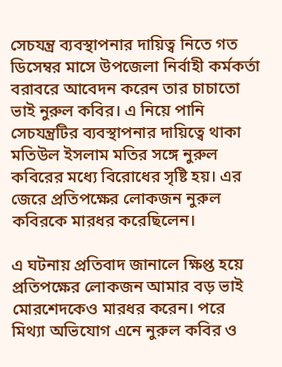সেচযন্ত্র ব্যবস্থাপনার দায়িত্ব নিতে গত ডিসেম্বর মাসে উপজেলা নির্বাহী কর্মকর্তা বরাবরে আবেদন করেন তার চাচাতো ভাই নুরুল কবির। এ নিয়ে পানি সেচযন্ত্রটির ব্যবস্থাপনার দায়িত্বে থাকা মতিউল ইসলাম মতির সঙ্গে নুরুল কবিরের মধ্যে বিরোধের সৃষ্টি হয়। এর জেরে প্রতিপক্ষের লোকজন নুরুল কবিরকে মারধর করেছিলেন।

এ ঘটনায় প্রতিবাদ জানালে ক্ষিপ্ত হয়ে প্রতিপক্ষের লোকজন আমার বড় ভাই মোরশেদকেও মারধর করেন। পরে মিথ্যা অভিযোগ এনে নুরুল কবির ও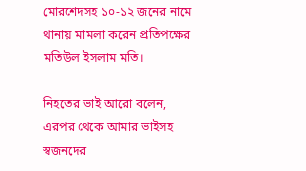মোরশেদসহ ১০-১২ জনের নামে থানায় মামলা করেন প্রতিপক্ষের মতিউল ইসলাম মতি।

নিহতের ভাই আরো বলেন, এরপর থেকে আমার ভাইসহ স্বজনদের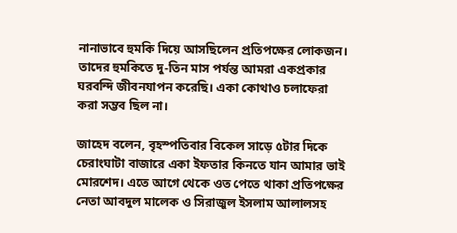নানাভাবে হুমকি দিয়ে আসছিলেন প্রতিপক্ষের লোকজন। তাদের হুমকিতে দু-তিন মাস পর্যন্ত আমরা একপ্রকার ঘরবন্দি জীবনযাপন করেছি। একা কোথাও চলাফেরা করা সম্ভব ছিল না।

জাহেদ বলেন, বৃহস্পতিবার বিকেল সাড়ে ৫টার দিকে চেরাংঘাটা বাজারে একা ইফতার কিনতে যান আমার ভাই মোরশেদ। এতে আগে থেকে ওত পেতে থাকা প্রতিপক্ষের নেতা আবদুল মালেক ও সিরাজুল ইসলাম আলালসহ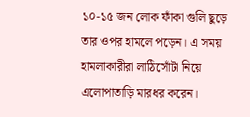১০-১৫ জন লোক ফাঁকা গুলি ছুড়ে তার ওপর হামলে পড়েন। এ সময় হামলাকারীরা লাঠিসোঁটা নিয়ে এলোপাতাড়ি মারধর করেন।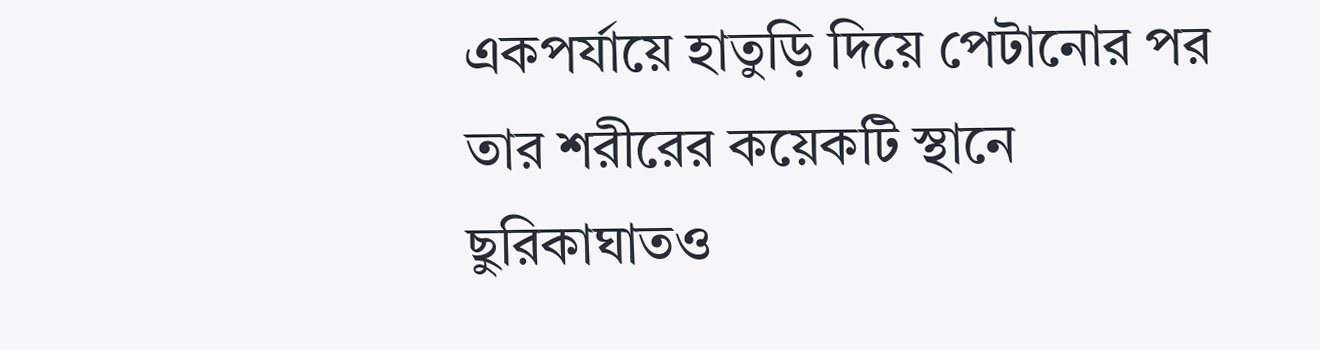একপর্যায়ে হাতুড়ি দিয়ে পেটানোর পর তার শরীরের কয়েকটি স্থানে ছুরিকাঘাতও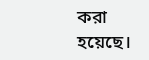করা হয়েছে।